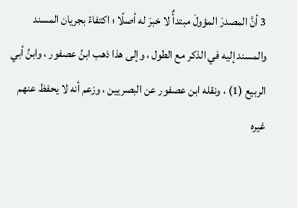3 أنَّ المصدرَ المؤولَ مبتدأٌ لا خبرَ له أصلًا ؛ اكتفاءً بجريان المسند والمسند إليه في الذكر مع الطول ، وإلى هذا ذهب ابنُ عصفور ، وابنُ أبي الربيع (1) ، ونقله ابن عصفور عن البصريين ، وزعم أنه لا يحفظ عنهم غيره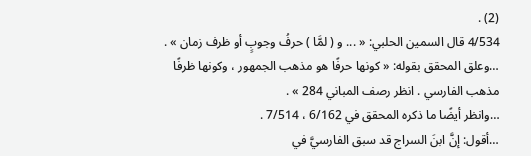(2) .
4/534 قال السمين الحلبي: « ... و ( لمَّا ) حرفُ وجوبٍ أو ظرف زمان » .
…وعلق المحقق بقوله: « كونها حرفًا هو مذهب الجمهور ، وكونها ظرفًا مذهب الفارسي . انظر رصف المباني 284 » .
…وانظر أيضًا ما ذكره المحقق في 6/162 ، 7/514 .
…أقول: إنَّ ابنَ السراج قد سبق الفارسيَّ في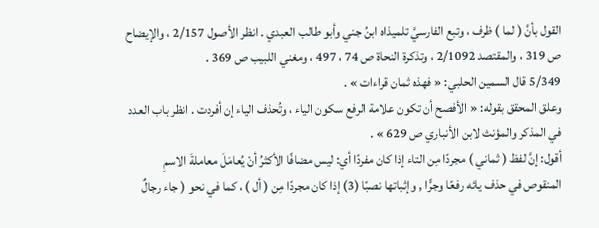القول بأنَّ ( لما ) ظرف ، وتبع الفارسيَّ تلميذاه ابنُ جني وأبو طالب العبدي . انظر الأصول 2/157 ، والإيضاح ص 319 ، والمقتصد 2/1092 ، وتذكرة النحاة ص 74 ، 497 ، ومغني اللبيب ص 369 .
5/349 قال السمين الحلبي: « فهذه ثمان قراءات » .
وعلق المحقق بقوله: « الأفصح أن تكون علامة الرفع سكون الياء ، وتُحذف الياء إن أفردت . انظر باب العدد في المذكر والمؤنث لابن الأنباري ص 629 » .
أقول: إنَّ لفظ ( ثماني ) مجردًا مِن التاء إذا كان مفردًا أي: ليس مضافًا الأكثرُ أنْ يُعامَلَ معاملةَ الاسمِ المنقوص في حذف يائه رفعًا وجرًّا , وإثباتها نصبًا (3) إذا كان مجردًا مِن ( أل ) ، كما في نحو ( جاء رجالٌ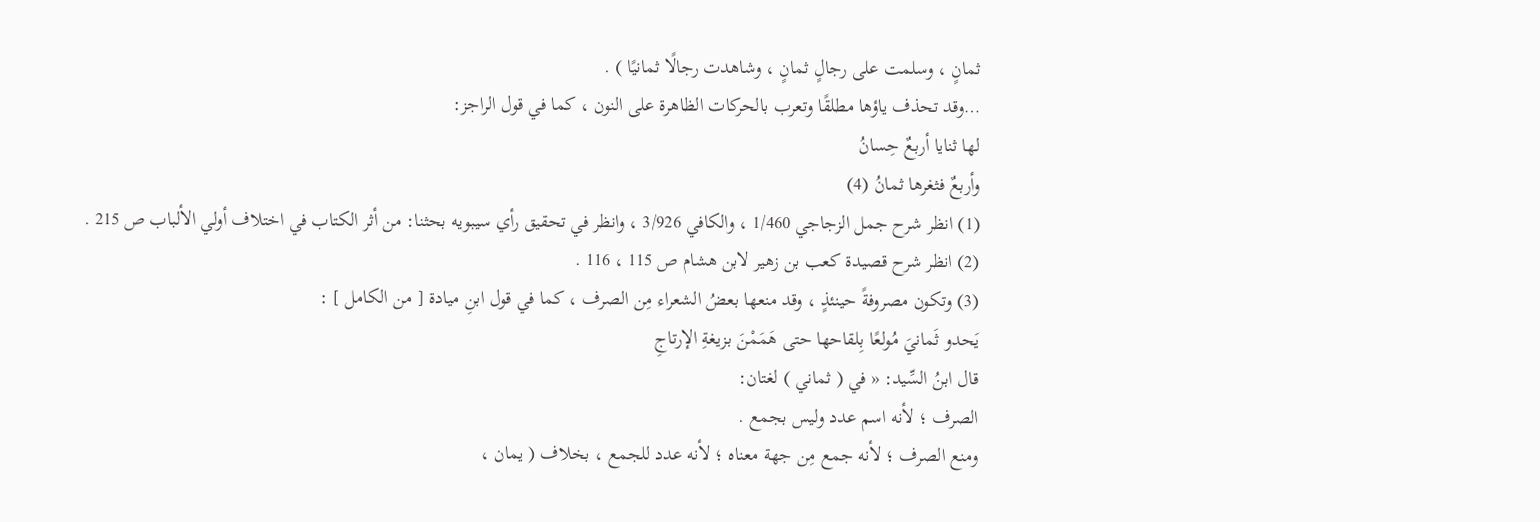ثمانٍ ، وسلمت على رجالٍ ثمانٍ ، وشاهدت رجالًا ثمانيًا ) .
…وقد تحذف ياؤها مطلقًا وتعرب بالحركات الظاهرة على النون ، كما في قول الراجز:
لها ثنايا أربعٌ حِسانُ
وأربعٌ فثغرها ثمانُ (4)
(1) انظر شرح جمل الزجاجي 1/460 ، والكافي 3/926 ، وانظر في تحقيق رأي سيبويه بحثنا: من أثر الكتاب في اختلاف أولي الألباب ص 215 .
(2) انظر شرح قصيدة كعب بن زهير لابن هشام ص 115 ، 116 .
(3) وتكون مصروفةً حينئذٍ ، وقد منعها بعضُ الشعراء مِن الصرف ، كما في قول ابنِ ميادة [ من الكامل ] :
يَحدو ثَمانيَ مُولعًا بِلقاحها حتى هَمَمْنَ بزيغةِ الإرتاجِ
قال ابنُ السِّيد: « في ( ثماني ) لغتان:
الصرف ؛ لأنه اسم عدد وليس بجمع .
ومنع الصرف ؛ لأنه جمع مِن جهة معناه ؛ لأنه عدد للجمع ، بخلاف ( يمان ،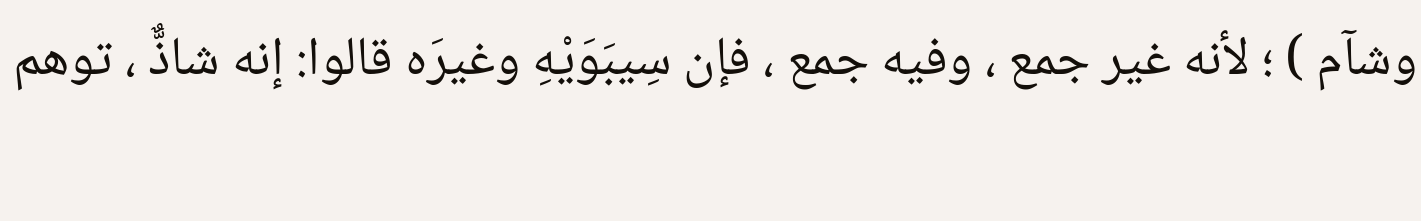وشآم ) ؛ لأنه غير جمع ، وفيه جمع ، فإن سِيبَوَيْهِ وغيرَه قالوا: إنه شاذٌّ ، توهم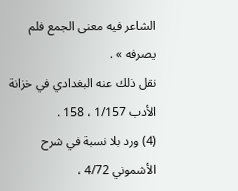الشاعر فيه معنى الجمع فلم يصرفه » .
نقل ذلك عنه البغدادي في خزانة الأدب 1/157 ، 158 .
(4) ورد بلا نسبة في شرح الأشموني 4/72 ،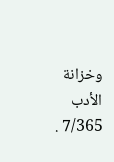وخزانة الأدب 7/365 .